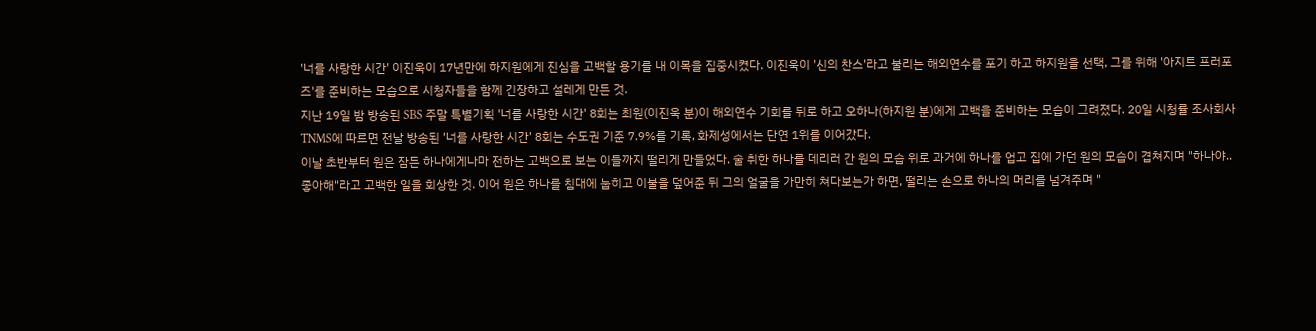'너를 사랑한 시간' 이진욱이 17년만에 하지원에게 진심을 고백할 용기를 내 이목을 집중시켰다. 이진욱이 '신의 찬스'라고 불리는 해외연수를 포기 하고 하지원을 선택, 그를 위해 '아지트 프러포즈'를 준비하는 모습으로 시청자들을 함께 긴장하고 설레게 만든 것.
지난 19일 밤 방송된 SBS 주말 특별기획 '너를 사랑한 시간' 8회는 최원(이진욱 분)이 해외연수 기회를 뒤로 하고 오하나(하지원 분)에게 고백을 준비하는 모습이 그려졌다. 20일 시청률 조사회사 TNMS에 따르면 전날 방송된 '너를 사랑한 시간' 8회는 수도권 기준 7.9%를 기록, 화제성에서는 단연 1위를 이어갔다.
이날 초반부터 원은 잠든 하나에게나마 전하는 고백으로 보는 이들까지 떨리게 만들었다. 술 취한 하나를 데리러 간 원의 모습 위로 과거에 하나를 업고 집에 가던 원의 모습이 겹쳐지며 "하나야.. 좋아해"라고 고백한 일을 회상한 것. 이어 원은 하나를 침대에 눕히고 이불을 덮어준 뒤 그의 얼굴을 가만히 쳐다보는가 하면, 떨리는 손으로 하나의 머리를 넘겨주며 "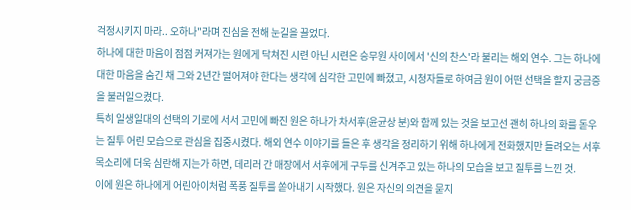걱정시키지 마라.. 오하나"라며 진심을 전해 눈길을 끌었다.
하나에 대한 마음이 점점 커져가는 원에게 닥쳐진 시련 아닌 시련은 승무원 사이에서 '신의 찬스'라 불리는 해외 연수. 그는 하나에 대한 마음을 숨긴 채 그와 2년간 떨어져야 한다는 생각에 심각한 고민에 빠졌고, 시청자들로 하여금 원이 어떤 선택을 할지 궁금증을 불러일으켰다.
특히 일생일대의 선택의 기로에 서서 고민에 빠진 원은 하나가 차서후(윤균상 분)와 함께 있는 것을 보고선 괜히 하나의 화를 돋우는 질투 어린 모습으로 관심을 집중시켰다. 해외 연수 이야기를 들은 후 생각을 정리하기 위해 하나에게 전화했지만 들려오는 서후 목소리에 더욱 심란해 지는가 하면, 데리러 간 매장에서 서후에게 구두를 신겨주고 있는 하나의 모습을 보고 질투를 느낀 것.
이에 원은 하나에게 어린아이처럼 폭풍 질투를 쏟아내기 시작했다. 원은 자신의 의견을 묻지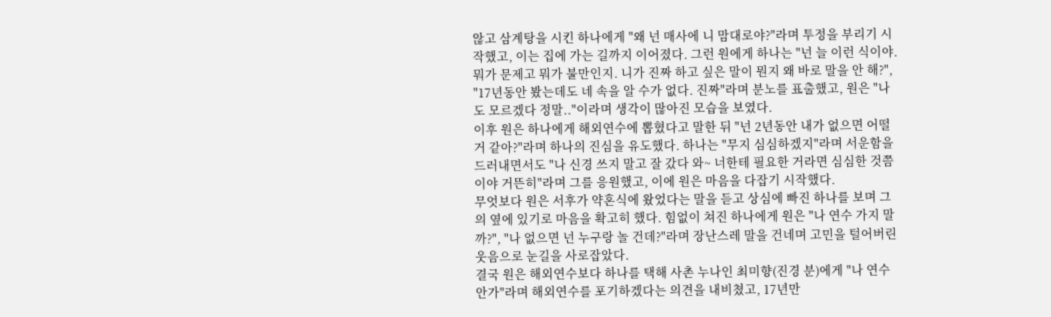않고 삼계탕을 시킨 하나에게 "왜 넌 매사에 니 맘대로야?"라며 투정을 부리기 시작했고, 이는 집에 가는 길까지 이어졌다. 그런 원에게 하나는 "넌 늘 이런 식이야. 뭐가 문제고 뭐가 불만인지. 니가 진짜 하고 싶은 말이 뭔지 왜 바로 말을 안 해?", "17년동안 봤는데도 네 속을 알 수가 없다. 진짜"라며 분노를 표출했고, 원은 "나도 모르겠다 정말.."이라며 생각이 많아진 모습을 보였다.
이후 원은 하나에게 해외연수에 뽑혔다고 말한 뒤 "넌 2년동안 내가 없으면 어떨 거 같아?"라며 하나의 진심을 유도했다. 하나는 "무지 심심하겠지"라며 서운함을 드러내면서도 "나 신경 쓰지 말고 잘 갔다 와~ 너한테 필요한 거라면 심심한 것쯤이야 거뜬히"라며 그를 응원했고, 이에 원은 마음을 다잡기 시작했다.
무엇보다 원은 서후가 약혼식에 왔었다는 말을 듣고 상심에 빠진 하나를 보며 그의 옆에 있기로 마음을 확고히 했다. 힘없이 쳐진 하나에게 원은 "나 연수 가지 말까?", "나 없으면 넌 누구랑 놀 건데?"라며 장난스레 말을 건네며 고민을 털어버린 웃음으로 눈길을 사로잡았다.
결국 원은 해외연수보다 하나를 택해 사촌 누나인 최미향(진경 분)에게 "나 연수 안가"라며 해외연수를 포기하겠다는 의견을 내비쳤고, 17년만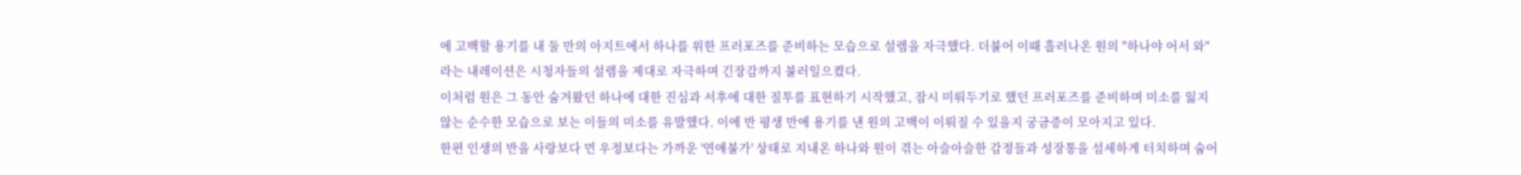에 고백할 용기를 내 둘 만의 아지트에서 하나를 위한 프러포즈를 준비하는 모습으로 설렘을 자극했다. 더불어 이때 흘러나온 원의 "하나야 어서 와"라는 내레이션은 시청자들의 설렘을 제대로 자극하며 긴장감까지 불러일으켰다.
이처럼 원은 그 동안 숨겨왔던 하나에 대한 진심과 서후에 대한 질투를 표현하기 시작했고, 잠시 미뤄두기로 했던 프러포즈를 준비하며 미소를 잃지 않는 순수한 모습으로 보는 이들의 미소를 유발했다. 이에 반 평생 만에 용기를 낸 원의 고백이 이뤄질 수 있을지 궁금증이 모아지고 있다.
한편 인생의 반을 사랑보다 먼 우정보다는 가까운 '연애불가' 상태로 지내온 하나와 원이 겪는 아슬아슬한 감정들과 성장통을 섬세하게 터치하며 숨어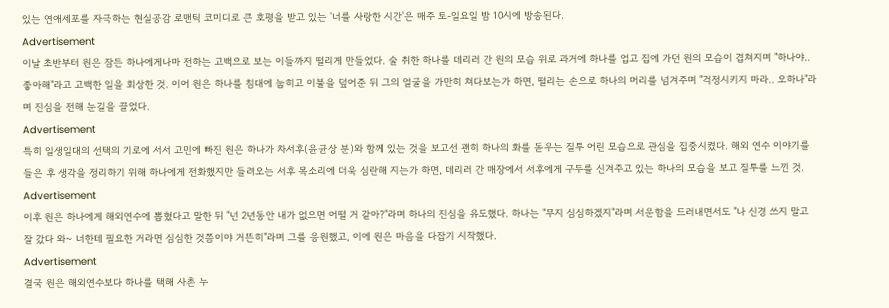있는 연애세포를 자극하는 현실공감 로맨틱 코미디로 큰 호평을 받고 있는 '너를 사랑한 시간'은 매주 토-일요일 밤 10시에 방송된다.
Advertisement
이날 초반부터 원은 잠든 하나에게나마 전하는 고백으로 보는 이들까지 떨리게 만들었다. 술 취한 하나를 데리러 간 원의 모습 위로 과거에 하나를 업고 집에 가던 원의 모습이 겹쳐지며 "하나야.. 좋아해"라고 고백한 일을 회상한 것. 이어 원은 하나를 침대에 눕히고 이불을 덮어준 뒤 그의 얼굴을 가만히 쳐다보는가 하면, 떨리는 손으로 하나의 머리를 넘겨주며 "걱정시키지 마라.. 오하나"라며 진심을 전해 눈길을 끌었다.
Advertisement
특히 일생일대의 선택의 기로에 서서 고민에 빠진 원은 하나가 차서후(윤균상 분)와 함께 있는 것을 보고선 괜히 하나의 화를 돋우는 질투 어린 모습으로 관심을 집중시켰다. 해외 연수 이야기를 들은 후 생각을 정리하기 위해 하나에게 전화했지만 들려오는 서후 목소리에 더욱 심란해 지는가 하면, 데리러 간 매장에서 서후에게 구두를 신겨주고 있는 하나의 모습을 보고 질투를 느낀 것.
Advertisement
이후 원은 하나에게 해외연수에 뽑혔다고 말한 뒤 "넌 2년동안 내가 없으면 어떨 거 같아?"라며 하나의 진심을 유도했다. 하나는 "무지 심심하겠지"라며 서운함을 드러내면서도 "나 신경 쓰지 말고 잘 갔다 와~ 너한테 필요한 거라면 심심한 것쯤이야 거뜬히"라며 그를 응원했고, 이에 원은 마음을 다잡기 시작했다.
Advertisement
결국 원은 해외연수보다 하나를 택해 사촌 누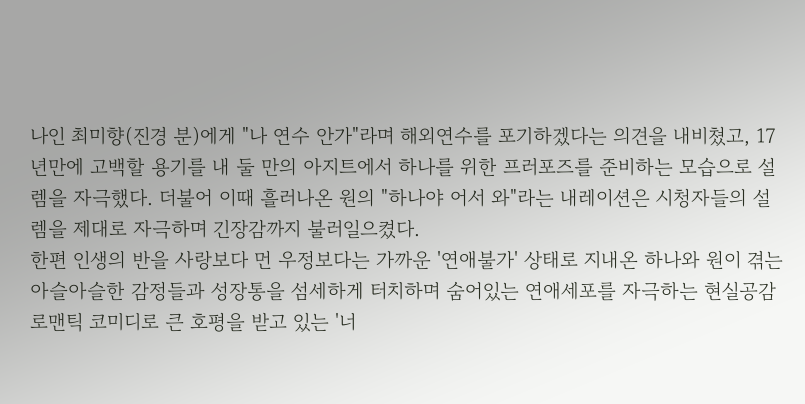나인 최미향(진경 분)에게 "나 연수 안가"라며 해외연수를 포기하겠다는 의견을 내비쳤고, 17년만에 고백할 용기를 내 둘 만의 아지트에서 하나를 위한 프러포즈를 준비하는 모습으로 설렘을 자극했다. 더불어 이때 흘러나온 원의 "하나야 어서 와"라는 내레이션은 시청자들의 설렘을 제대로 자극하며 긴장감까지 불러일으켰다.
한편 인생의 반을 사랑보다 먼 우정보다는 가까운 '연애불가' 상태로 지내온 하나와 원이 겪는 아슬아슬한 감정들과 성장통을 섬세하게 터치하며 숨어있는 연애세포를 자극하는 현실공감 로맨틱 코미디로 큰 호평을 받고 있는 '너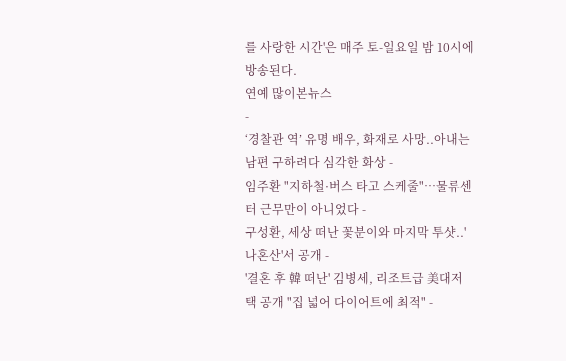를 사랑한 시간'은 매주 토-일요일 밤 10시에 방송된다.
연예 많이본뉴스
-
‘경찰관 역’ 유명 배우, 화재로 사망..아내는 남편 구하려다 심각한 화상 -
임주환 "지하철·버스 타고 스케줄"…물류센터 근무만이 아니었다 -
구성환, 세상 떠난 꽃분이와 마지막 투샷..'나혼산'서 공개 -
'결혼 후 韓 떠난' 김병세, 리조트급 美대저택 공개 "집 넓어 다이어트에 최적" -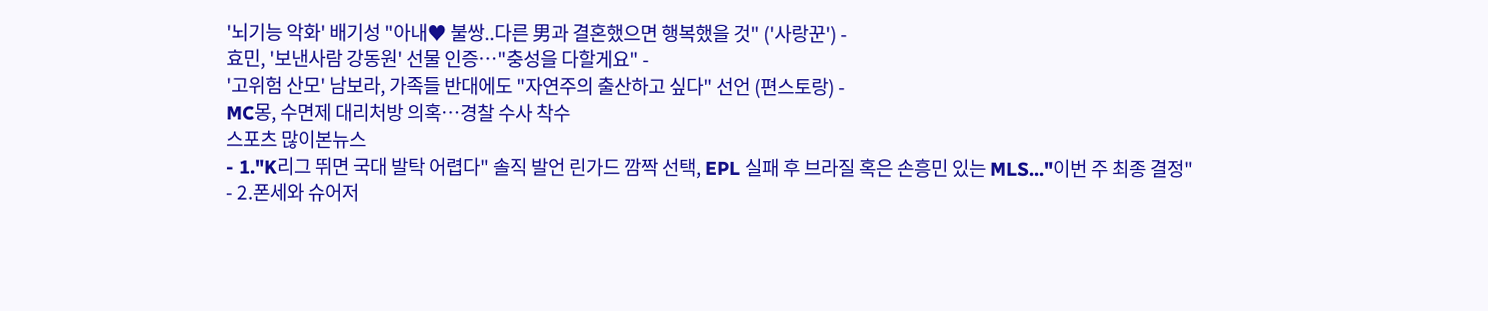'뇌기능 악화' 배기성 "아내♥ 불쌍..다른 男과 결혼했으면 행복했을 것" ('사랑꾼') -
효민, '보낸사람 강동원' 선물 인증…"충성을 다할게요" -
'고위험 산모' 남보라, 가족들 반대에도 "자연주의 출산하고 싶다" 선언 (편스토랑) -
MC몽, 수면제 대리처방 의혹…경찰 수사 착수
스포츠 많이본뉴스
- 1."K리그 뛰면 국대 발탁 어렵다" 솔직 발언 린가드 깜짝 선택, EPL 실패 후 브라질 혹은 손흥민 있는 MLS..."이번 주 최종 결정"
- 2.폰세와 슈어저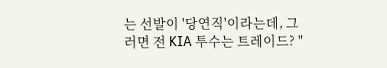는 선발이 '당연직'이라는데, 그러면 전 KIA 투수는 트레이드? "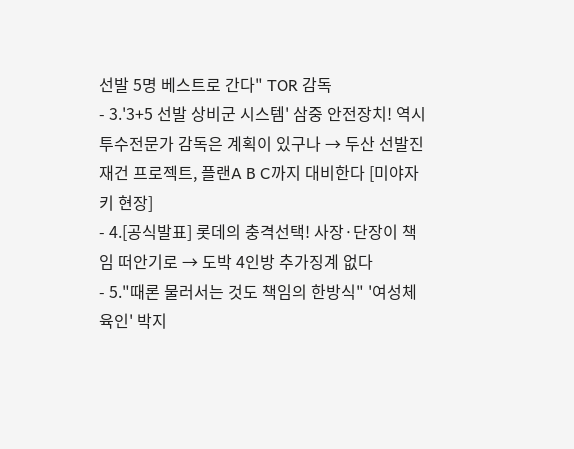선발 5명 베스트로 간다" TOR 감독
- 3.'3+5 선발 상비군 시스템' 삼중 안전장치! 역시 투수전문가 감독은 계획이 있구나 → 두산 선발진 재건 프로젝트, 플랜A B C까지 대비한다 [미야자키 현장]
- 4.[공식발표] 롯데의 충격선택! 사장·단장이 책임 떠안기로 → 도박 4인방 추가징계 없다
- 5."때론 물러서는 것도 책임의 한방식" '여성체육인' 박지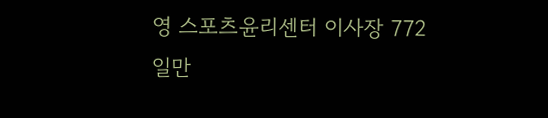영 스포츠윤리센터 이사장 772일만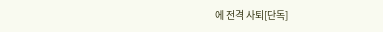에 전격 사퇴[단독]